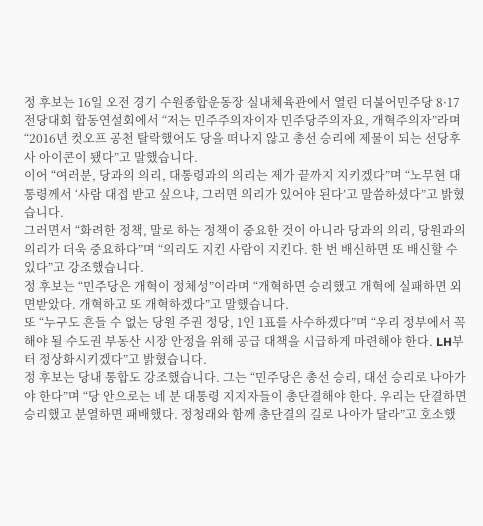정 후보는 16일 오전 경기 수원종합운동장 실내체육관에서 열린 더불어민주당 8·17 전당대회 합동연설회에서 “저는 민주주의자이자 민주당주의자요, 개혁주의자”라며 “2016년 컷오프 공천 탈락했어도 당을 떠나지 않고 총선 승리에 제물이 되는 선당후사 아이콘이 됐다”고 말했습니다.
이어 “여러분, 당과의 의리, 대통령과의 의리는 제가 끝까지 지키겠다”며 “노무현 대통령께서 ‘사람 대접 받고 싶으냐, 그러면 의리가 있어야 된다’고 말씀하셨다”고 밝혔습니다.
그러면서 “화려한 정책, 말로 하는 정책이 중요한 것이 아니라 당과의 의리, 당원과의 의리가 더욱 중요하다”며 “의리도 지킨 사람이 지킨다. 한 번 배신하면 또 배신할 수 있다”고 강조했습니다.
정 후보는 “민주당은 개혁이 정체성”이라며 “개혁하면 승리했고 개혁에 실패하면 외면받았다. 개혁하고 또 개혁하겠다”고 말했습니다.
또 “누구도 흔들 수 없는 당원 주권 정당, 1인 1표를 사수하겠다”며 “우리 정부에서 꼭 해야 될 수도권 부동산 시장 안정을 위해 공급 대책을 시급하게 마련해야 한다. LH부터 정상화시키겠다”고 밝혔습니다.
정 후보는 당내 통합도 강조했습니다. 그는 “민주당은 총선 승리, 대선 승리로 나아가야 한다”며 “당 안으로는 네 분 대통령 지지자들이 총단결해야 한다. 우리는 단결하면 승리했고 분열하면 패배했다. 정청래와 함께 총단결의 길로 나아가 달라”고 호소했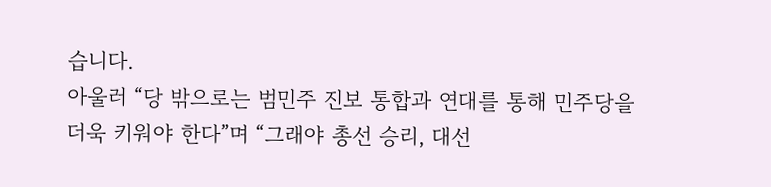습니다.
아울러 “당 밖으로는 범민주 진보 통합과 연대를 통해 민주당을 더욱 키워야 한다”며 “그래야 총선 승리, 대선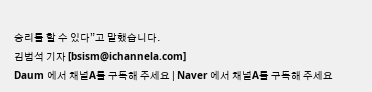승리를 할 수 있다”고 말했습니다.
김범석 기자 [bsism@ichannela.com]
Daum 에서 채널A를 구독해 주세요 | Naver 에서 채널A를 구독해 주세요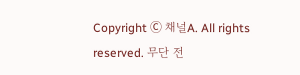Copyright Ⓒ 채널A. All rights reserved. 무단 전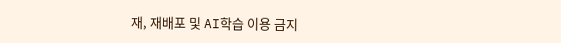재, 재배포 및 AI학습 이용 금지